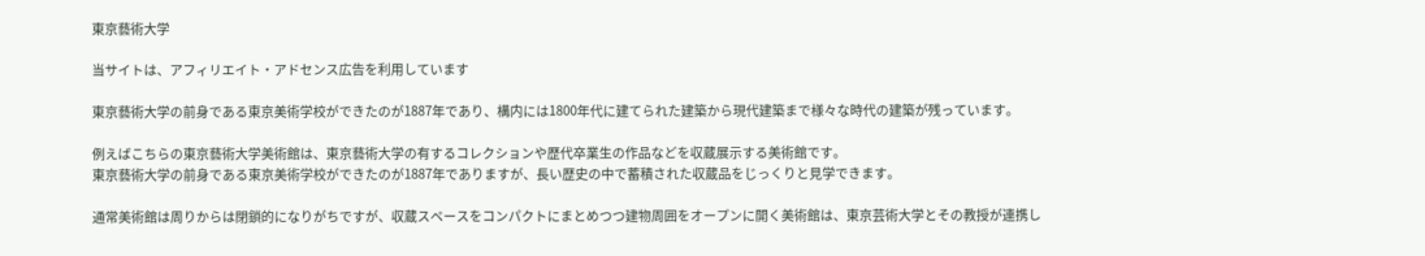東京藝術大学

当サイトは、アフィリエイト・アドセンス広告を利用しています

東京藝術大学の前身である東京美術学校ができたのが1887年であり、構内には1800年代に建てられた建築から現代建築まで様々な時代の建築が残っています。

例えばこちらの東京藝術大学美術館は、東京藝術大学の有するコレクションや歴代卒業生の作品などを収蔵展示する美術館です。
東京藝術大学の前身である東京美術学校ができたのが1887年でありますが、長い歴史の中で蓄積された収蔵品をじっくりと見学できます。

通常美術館は周りからは閉鎖的になりがちですが、収蔵スペースをコンパクトにまとめつつ建物周囲をオープンに開く美術館は、東京芸術大学とその教授が連携し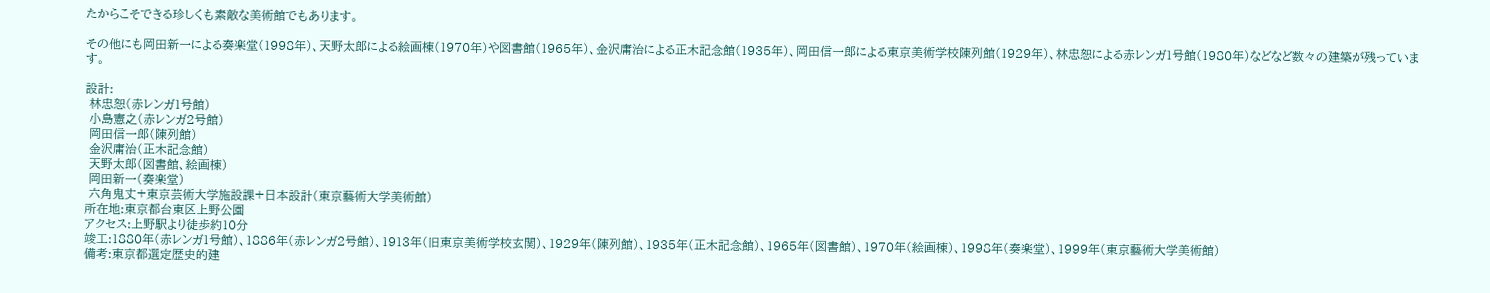たからこそできる珍しくも素敵な美術館でもあります。

その他にも岡田新一による奏楽堂(1998年)、天野太郎による絵画棟(1970年)や図書館(1965年)、金沢庸治による正木記念館(1935年)、岡田信一郎による東京美術学校陳列館(1929年)、林忠恕による赤レンガ1号館(1980年)などなど数々の建築が残っています。

設計:
 林忠恕(赤レンガ1号館)
 小島憲之(赤レンガ2号館)
 岡田信一郎(陳列館)
 金沢庸治(正木記念館)
 天野太郎(図書館、絵画棟)
 岡田新一(奏楽堂)
 六角鬼丈+東京芸術大学施設課+日本設計(東京藝術大学美術館)
所在地:東京都台東区上野公園
アクセス:上野駅より徒歩約10分
竣工:1880年(赤レンガ1号館)、1886年(赤レンガ2号館)、1913年(旧東京美術学校玄関)、1929年(陳列館)、1935年(正木記念館)、1965年(図書館)、1970年(絵画棟)、1998年(奏楽堂)、1999年(東京藝術大学美術館)
備考:東京都選定歴史的建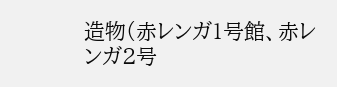造物(赤レンガ1号館、赤レンガ2号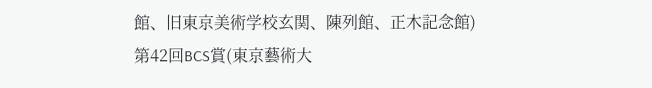館、旧東京美術学校玄関、陳列館、正木記念館)
第42回BCS賞(東京藝術大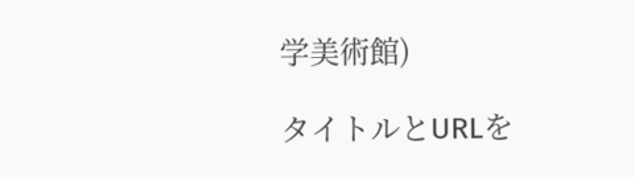学美術館)

タイトルとURLを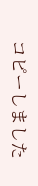コピーしました